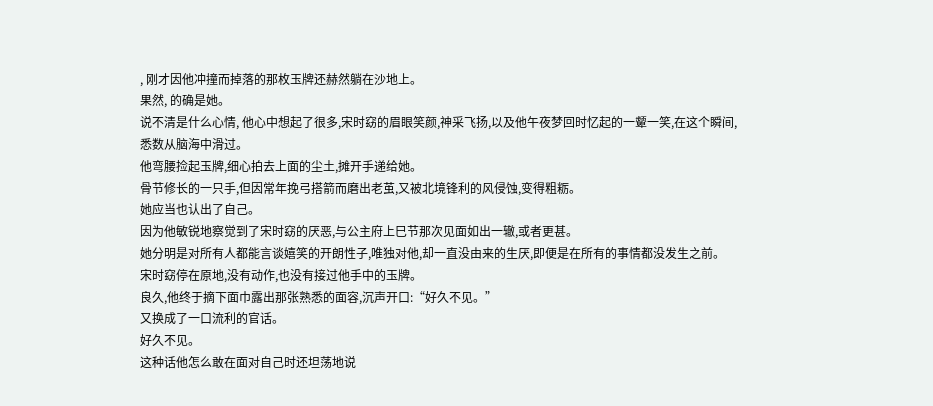, 刚才因他冲撞而掉落的那枚玉牌还赫然躺在沙地上。
果然, 的确是她。
说不清是什么心情, 他心中想起了很多,宋时窈的眉眼笑颜,神采飞扬,以及他午夜梦回时忆起的一颦一笑,在这个瞬间,悉数从脑海中滑过。
他弯腰捡起玉牌,细心拍去上面的尘土,摊开手递给她。
骨节修长的一只手,但因常年挽弓搭箭而磨出老茧,又被北境锋利的风侵蚀,变得粗粝。
她应当也认出了自己。
因为他敏锐地察觉到了宋时窈的厌恶,与公主府上巳节那次见面如出一辙,或者更甚。
她分明是对所有人都能言谈嬉笑的开朗性子,唯独对他,却一直没由来的生厌,即便是在所有的事情都没发生之前。
宋时窈停在原地,没有动作,也没有接过他手中的玉牌。
良久,他终于摘下面巾露出那张熟悉的面容,沉声开口:“好久不见。”
又换成了一口流利的官话。
好久不见。
这种话他怎么敢在面对自己时还坦荡地说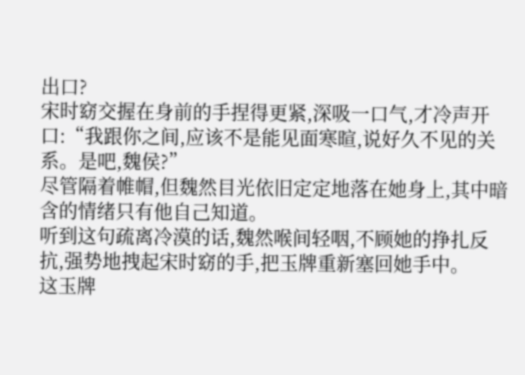出口?
宋时窈交握在身前的手捏得更紧,深吸一口气,才冷声开口:“我跟你之间,应该不是能见面寒暄,说好久不见的关系。是吧,魏侯?”
尽管隔着帷帽,但魏然目光依旧定定地落在她身上,其中暗含的情绪只有他自己知道。
听到这句疏离冷漠的话,魏然喉间轻咽,不顾她的挣扎反抗,强势地拽起宋时窈的手,把玉牌重新塞回她手中。
这玉牌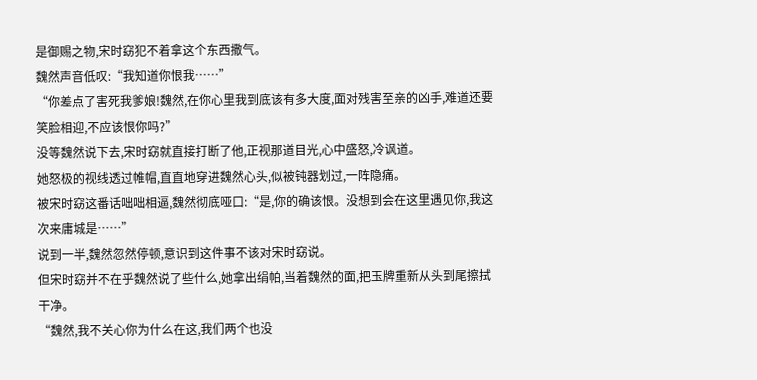是御赐之物,宋时窈犯不着拿这个东西撒气。
魏然声音低叹:“我知道你恨我……”
“你差点了害死我爹娘!魏然,在你心里我到底该有多大度,面对残害至亲的凶手,难道还要笑脸相迎,不应该恨你吗?”
没等魏然说下去,宋时窈就直接打断了他,正视那道目光,心中盛怒,冷讽道。
她怒极的视线透过帷帽,直直地穿进魏然心头,似被钝器划过,一阵隐痛。
被宋时窈这番话咄咄相逼,魏然彻底哑口:“是,你的确该恨。没想到会在这里遇见你,我这次来庸城是……”
说到一半,魏然忽然停顿,意识到这件事不该对宋时窈说。
但宋时窈并不在乎魏然说了些什么,她拿出绢帕,当着魏然的面,把玉牌重新从头到尾擦拭干净。
“魏然,我不关心你为什么在这,我们两个也没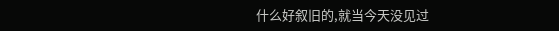什么好叙旧的,就当今天没见过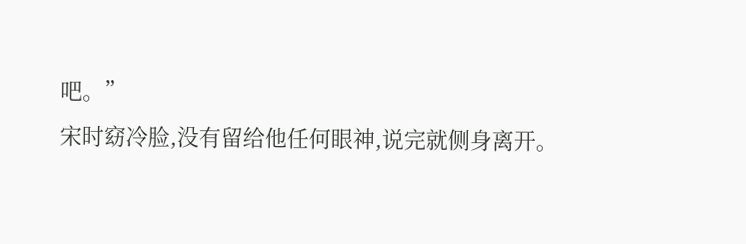吧。”
宋时窈冷脸,没有留给他任何眼神,说完就侧身离开。